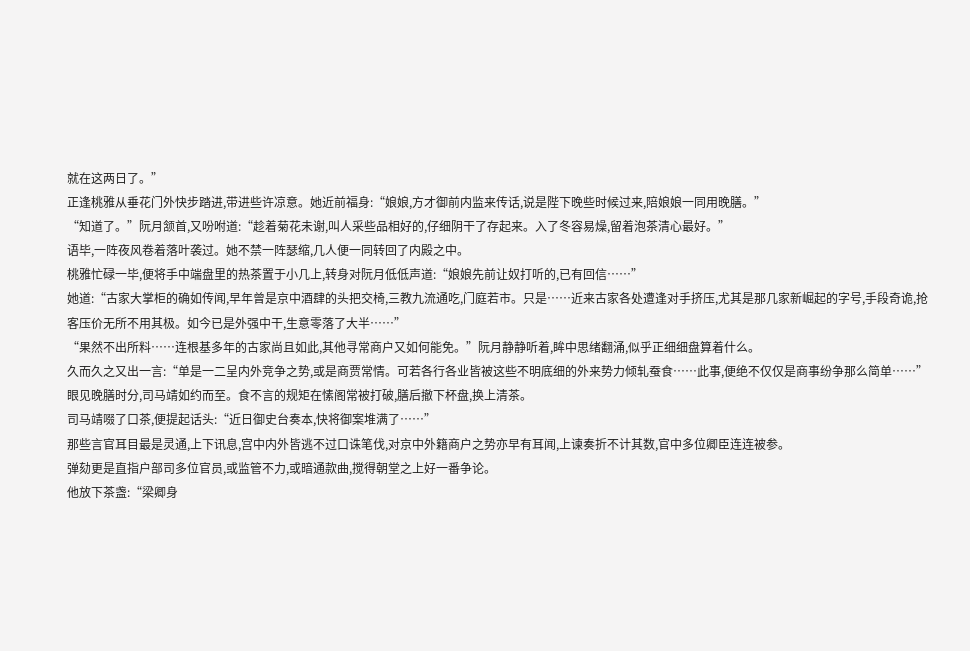就在这两日了。”
正逢桃雅从垂花门外快步踏进,带进些许凉意。她近前福身:“娘娘,方才御前内监来传话,说是陛下晚些时候过来,陪娘娘一同用晚膳。”
“知道了。”阮月颔首,又吩咐道:“趁着菊花未谢,叫人采些品相好的,仔细阴干了存起来。入了冬容易燥,留着泡茶清心最好。”
语毕,一阵夜风卷着落叶袭过。她不禁一阵瑟缩,几人便一同转回了内殿之中。
桃雅忙碌一毕,便将手中端盘里的热茶置于小几上,转身对阮月低低声道:“娘娘先前让奴打听的,已有回信……”
她道:“古家大掌柜的确如传闻,早年曾是京中酒肆的头把交椅,三教九流通吃,门庭若市。只是……近来古家各处遭逢对手挤压,尤其是那几家新崛起的字号,手段奇诡,抢客压价无所不用其极。如今已是外强中干,生意零落了大半……”
“果然不出所料……连根基多年的古家尚且如此,其他寻常商户又如何能免。”阮月静静听着,眸中思绪翻涌,似乎正细细盘算着什么。
久而久之又出一言:“单是一二呈内外竞争之势,或是商贾常情。可若各行各业皆被这些不明底细的外来势力倾轧蚕食……此事,便绝不仅仅是商事纷争那么简单……”
眼见晚膳时分,司马靖如约而至。食不言的规矩在愫阁常被打破,膳后撤下杯盘,换上清茶。
司马靖啜了口茶,便提起话头:“近日御史台奏本,快将御案堆满了……”
那些言官耳目最是灵通,上下讯息,宫中内外皆逃不过口诛笔伐,对京中外籍商户之势亦早有耳闻,上谏奏折不计其数,官中多位卿臣连连被参。
弹劾更是直指户部司多位官员,或监管不力,或暗通款曲,搅得朝堂之上好一番争论。
他放下茶盏:“梁卿身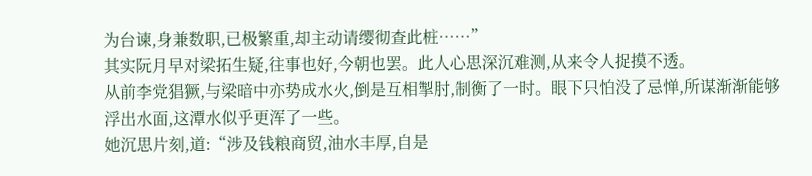为台谏,身兼数职,已极繁重,却主动请缨彻查此桩……”
其实阮月早对梁拓生疑,往事也好,今朝也罢。此人心思深沉难测,从来令人捉摸不透。
从前李党猖獗,与梁暗中亦势成水火,倒是互相掣肘,制衡了一时。眼下只怕没了忌惮,所谋渐渐能够浮出水面,这潭水似乎更浑了一些。
她沉思片刻,道:“涉及钱粮商贸,油水丰厚,自是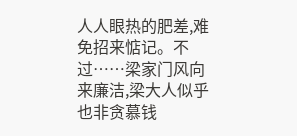人人眼热的肥差,难免招来惦记。不过……梁家门风向来廉洁,梁大人似乎也非贪慕钱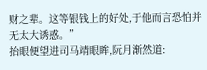财之辈。这等银钱上的好处,于他而言恐怕并无太大诱惑。”
抬眼便望进司马靖眼眸,阮月渐然道: